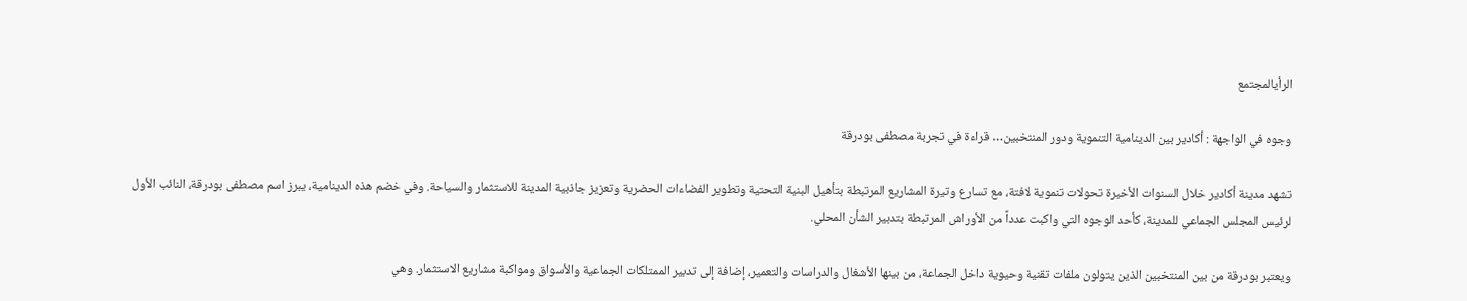الرأيالمجتمع

وجوه في الواجهة : أكادير بين الدينامية التنموية ودور المنتخبين… قراءة في تجربة مصطفى بودرقة

تشهد مدينة أكادير خلال السنوات الأخيرة تحولات تنموية لافتة، مع تسارع وتيرة المشاريع المرتبطة بتأهيل البنية التحتية وتطوير الفضاءات الحضرية وتعزيز جاذبية المدينة للاستثمار والسياحة. وفي خضم هذه الدينامية، يبرز اسم مصطفى بودرقة، النائب الأول لرئيس المجلس الجماعي للمدينة، كأحد الوجوه التي واكبت عدداً من الأوراش المرتبطة بتدبير الشأن المحلي.

ويعتبر بودرقة من بين المنتخبين الذين يتولون ملفات تقنية وحيوية داخل الجماعة، من بينها الأشغال والدراسات والتعمير، إضافة إلى تدبير الممتلكات الجماعية والأسواق ومواكبة مشاريع الاستثمار. وهي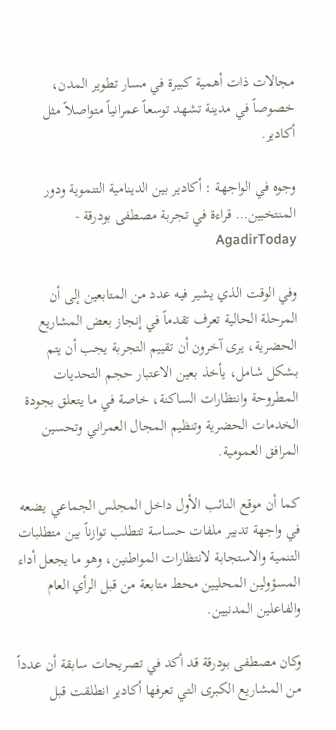مجالات ذات أهمية كبيرة في مسار تطوير المدن، خصوصاً في مدينة تشهد توسعاً عمرانياً متواصلاً مثل أكادير.

وجوه في الواجهة : أكادير بين الدينامية التنموية ودور المنتخبين… قراءة في تجربة مصطفى بودرقة - AgadirToday

وفي الوقت الذي يشير فيه عدد من المتابعين إلى أن المرحلة الحالية تعرف تقدماً في إنجاز بعض المشاريع الحضرية، يرى آخرون أن تقييم التجربة يجب أن يتم بشكل شامل، يأخذ بعين الاعتبار حجم التحديات المطروحة وانتظارات الساكنة، خاصة في ما يتعلق بجودة الخدمات الحضرية وتنظيم المجال العمراني وتحسين المرافق العمومية.

كما أن موقع النائب الأول داخل المجلس الجماعي يضعه في واجهة تدبير ملفات حساسة تتطلب توازناً بين متطلبات التنمية والاستجابة لانتظارات المواطنين، وهو ما يجعل أداء المسؤولين المحليين محط متابعة من قبل الرأي العام والفاعلين المدنيين.

وكان مصطفى بودرقة قد أكد في تصريحات سابقة أن عدداً من المشاريع الكبرى التي تعرفها أكادير انطلقت قبل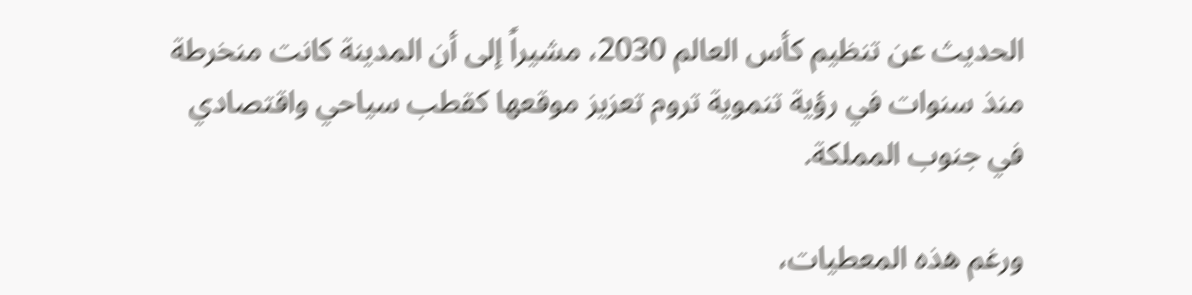الحديث عن تنظيم كأس العالم 2030، مشيراً إلى أن المدينة كانت منخرطة منذ سنوات في رؤية تنموية تروم تعزيز موقعها كقطب سياحي واقتصادي في جنوب المملكة.

ورغم هذه المعطيات،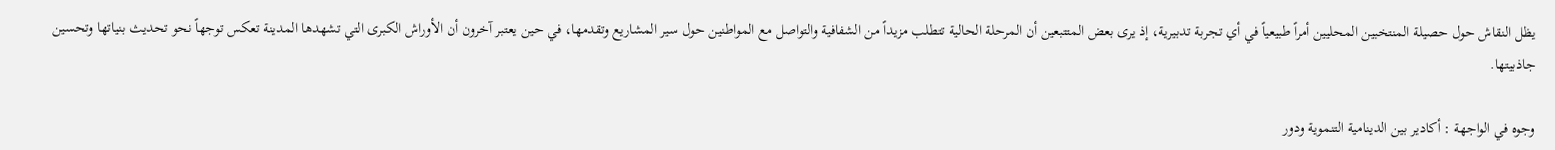يظل النقاش حول حصيلة المنتخبين المحليين أمراً طبيعياً في أي تجربة تدبيرية، إذ يرى بعض المتتبعين أن المرحلة الحالية تتطلب مزيداً من الشفافية والتواصل مع المواطنين حول سير المشاريع وتقدمها، في حين يعتبر آخرون أن الأوراش الكبرى التي تشهدها المدينة تعكس توجهاً نحو تحديث بنياتها وتحسين جاذبيتها.

وجوه في الواجهة : أكادير بين الدينامية التنموية ودور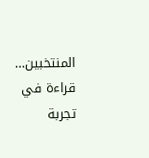المنتخبين… قراءة في تجربة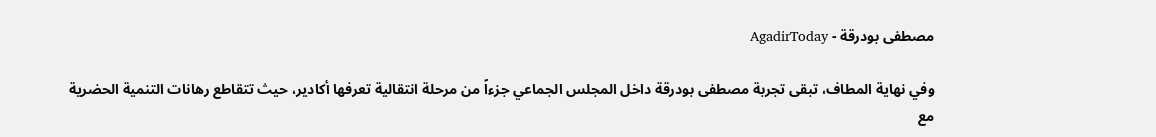مصطفى بودرقة - AgadirToday

وفي نهاية المطاف، تبقى تجربة مصطفى بودرقة داخل المجلس الجماعي جزءاً من مرحلة انتقالية تعرفها أكادير، حيث تتقاطع رهانات التنمية الحضرية مع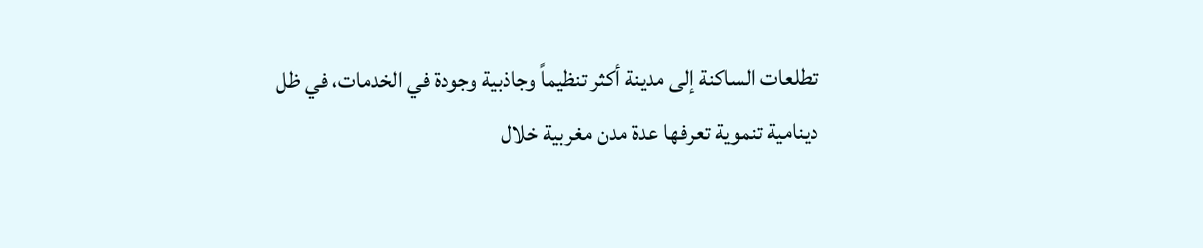تطلعات الساكنة إلى مدينة أكثر تنظيماً وجاذبية وجودة في الخدمات، في ظل دينامية تنموية تعرفها عدة مدن مغربية خلال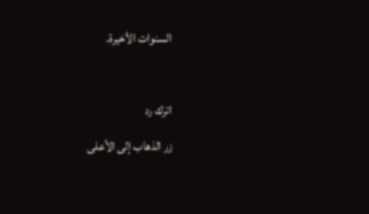السنوات الأخيرة.



اترك رد

زر الذهاب إلى الأعلى